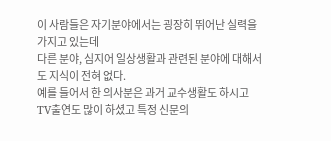이 사람들은 자기분야에서는 굉장히 뛰어난 실력을 가지고 있는데
다른 분야, 심지어 일상생활과 관련된 분야에 대해서도 지식이 전혀 없다.
예를 들어서 한 의사분은 과거 교수생활도 하시고 TV출연도 많이 하셨고 특정 신문의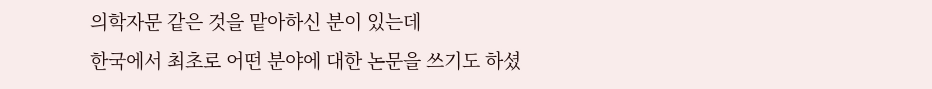의학자문 같은 것을 맡아하신 분이 있는데
한국에서 최초로 어떤 분야에 대한 논문을 쓰기도 하셨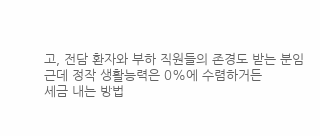고, 전담 환자와 부하 직원들의 존경도 받는 분임
근데 정작 생활능력은 0%에 수렴하거든
세금 내는 방법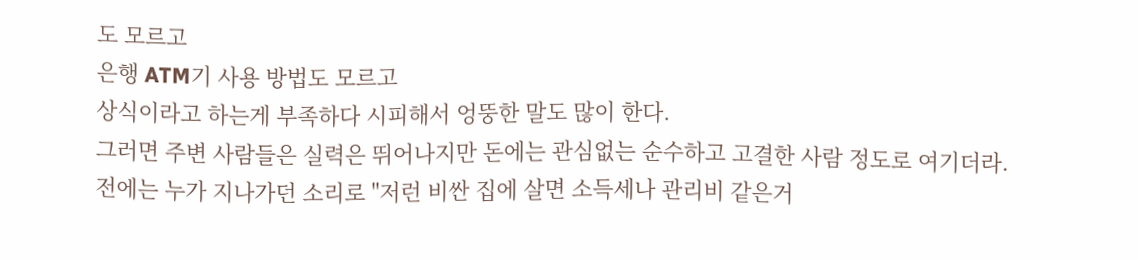도 모르고
은행 ATM기 사용 방법도 모르고
상식이라고 하는게 부족하다 시피해서 엉뚱한 말도 많이 한다.
그러면 주변 사람들은 실력은 뛰어나지만 돈에는 관심없는 순수하고 고결한 사람 정도로 여기더라.
전에는 누가 지나가던 소리로 "저런 비싼 집에 살면 소득세나 관리비 같은거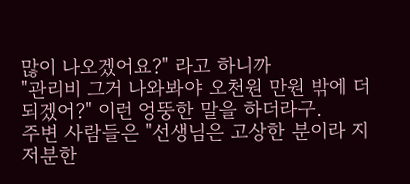많이 나오겠어요?" 라고 하니까
"관리비 그거 나와봐야 오천원 만원 밖에 더 되겠어?" 이런 엉뚱한 말을 하더라구.
주변 사람들은 "선생님은 고상한 분이라 지저분한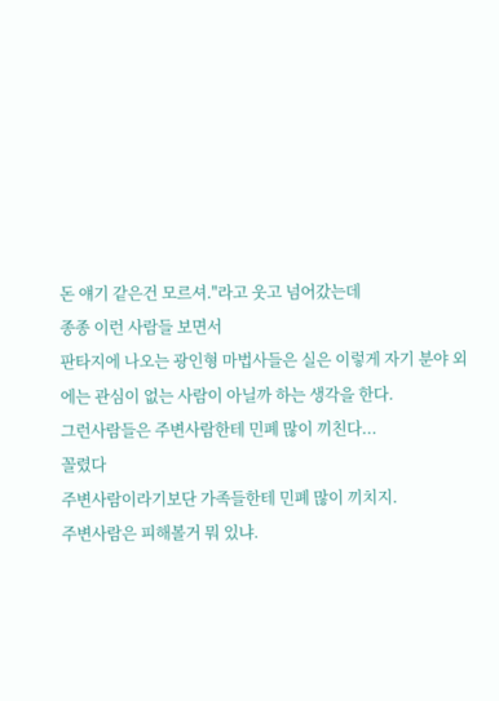돈 얘기 같은건 모르셔."라고 웃고 넘어갔는데
종종 이런 사람들 보면서
판타지에 나오는 광인형 마법사들은 실은 이렇게 자기 분야 외에는 관심이 없는 사람이 아닐까 하는 생각을 한다.
그런사람들은 주변사람한테 민폐 많이 끼친다...
꼴렸다
주변사람이라기보단 가족들한테 민폐 많이 끼치지.
주변사람은 피해볼거 뭐 있냐.